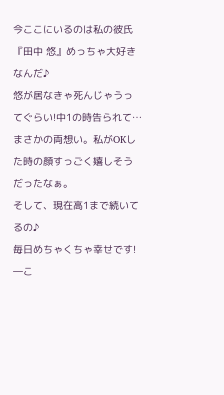今ここにいるのは私の彼氏
『田中 悠』めっちゃ大好きなんだ♪
悠が居なきゃ死んじゃうってぐらい!中1の時告られて…
まさかの両想い。私がOKした時の顔すっごく嬉しそうだったなぁ。
そして、現在高1まで続いてるの♪
毎日めちゃくちゃ幸せです!
―こ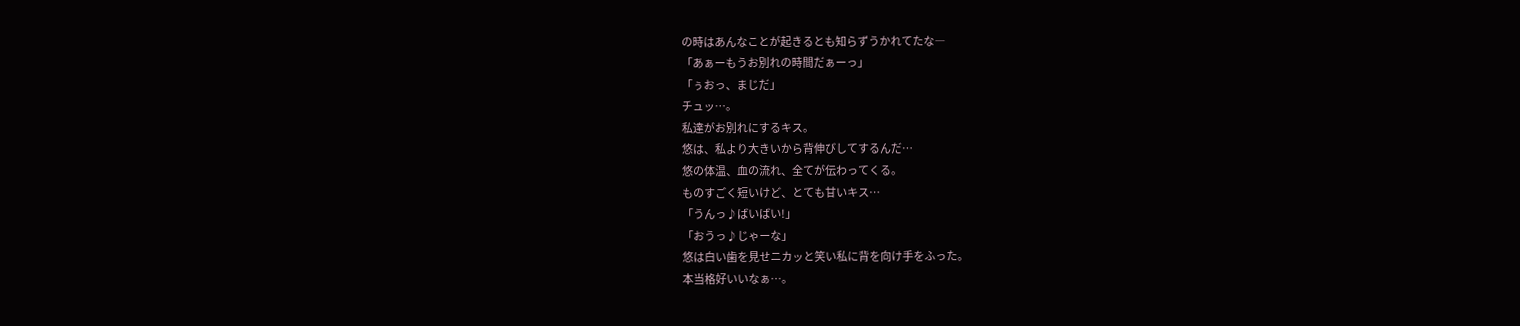の時はあんなことが起きるとも知らずうかれてたな―
「あぁーもうお別れの時間だぁーっ」
「ぅおっ、まじだ」
チュッ…。
私達がお別れにするキス。
悠は、私より大きいから背伸びしてするんだ…
悠の体温、血の流れ、全てが伝わってくる。
ものすごく短いけど、とても甘いキス…
「うんっ♪ばいばい!」
「おうっ♪じゃーな」
悠は白い歯を見せニカッと笑い私に背を向け手をふった。
本当格好いいなぁ…。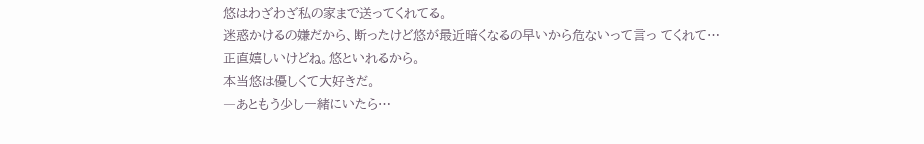悠はわざわざ私の家まで送ってくれてる。
迷惑かけるの嫌だから、断ったけど悠が最近暗くなるの早いから危ないって言っ てくれて…
正直嬉しいけどね。悠といれるから。
本当悠は優しくて大好きだ。
―あともう少し一緒にいたら…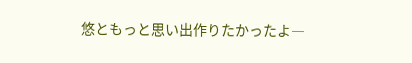悠ともっと思い出作りたかったよ―